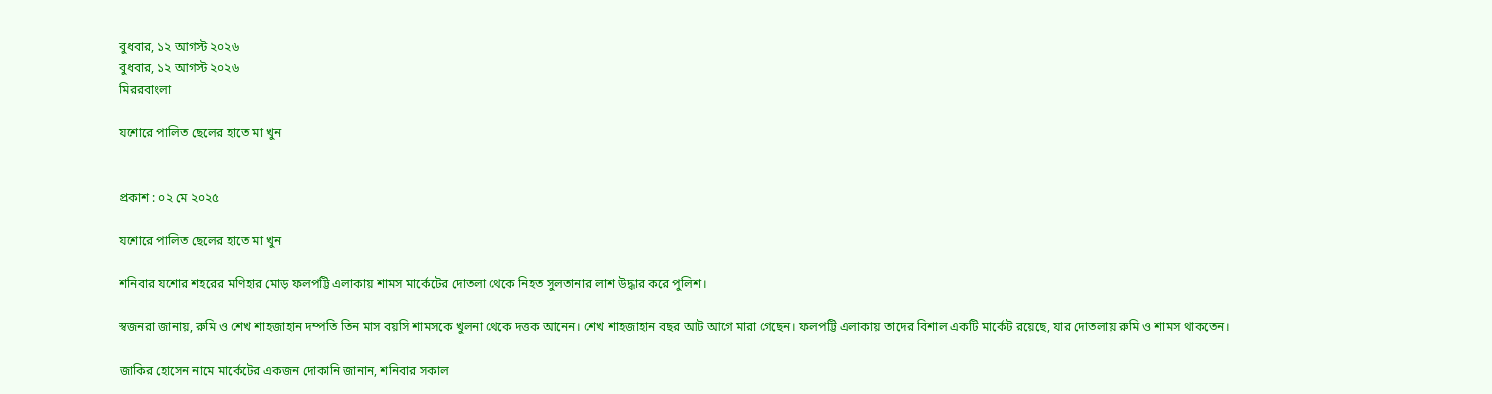বুধবার, ১২ আগস্ট ২০২৬
বুধবার, ১২ আগস্ট ২০২৬
মিররবাংলা

যশোরে পালিত ছেলের হাতে মা খুন


প্রকাশ : ০২ মে ২০২৫

যশোরে পালিত ছেলের হাতে মা খুন

শনিবার যশোর শহরের মণিহার মোড় ফলপট্টি এলাকায় শামস মার্কেটের দোতলা থেকে নিহত সুলতানার লাশ উদ্ধার করে পুলিশ।

স্বজনরা জানায়, রুমি ও শেখ শাহজাহান দম্পতি তিন মাস বয়সি শামসকে খুলনা থেকে দত্তক আনেন। শেখ শাহজাহান বছর আট আগে মারা গেছেন। ফলপট্টি এলাকায় তাদের বিশাল একটি মার্কেট রয়েছে, যার দোতলায় রুমি ও শামস থাকতেন।

জাকির হোসেন নামে মার্কেটের একজন দোকানি জানান, শনিবার সকাল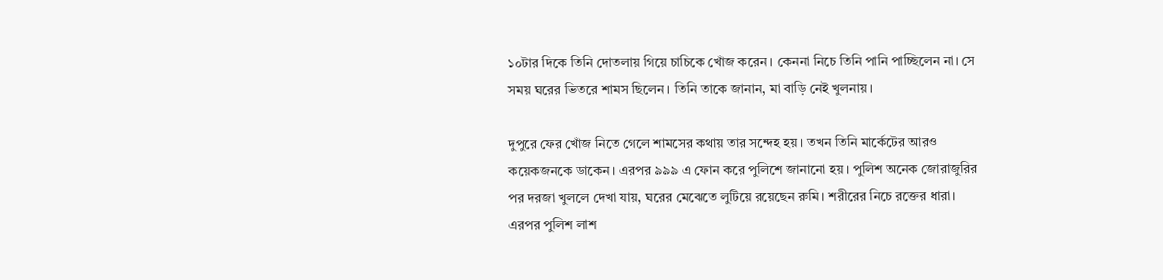১০টার দিকে তিনি দোতলায় গিয়ে চাচিকে খোঁজ করেন। কেননা নিচে তিনি পানি পাচ্ছিলেন না। সে সময় ঘরের ভিতরে শামস ছিলেন। তিনি তাকে জানান, মা বাড়ি নেই খুলনায়।

দুপুরে ফের খোঁজ নিতে গেলে শামসের কথায় তার সন্দেহ হয়। তখন তিনি মার্কেটের আরও কয়েকজনকে ডাকেন। এরপর ৯৯৯ এ ফোন করে পুলিশে জানানো হয়। পুলিশ অনেক জোরাজুরির পর দরজা খুললে দেখা যায়, ঘরের মেঝেতে লুটিয়ে রয়েছেন রুমি। শরীরের নিচে রক্তের ধারা। এরপর পুলিশ লাশ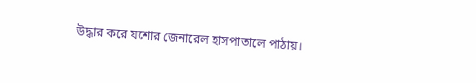উদ্ধার করে যশোর জেনারেল হাসপাতালে পাঠায়।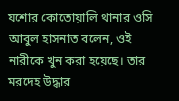যশোর কোতোয়ালি থানার ওসি আবুল হাসনাত বলেন, ওই নারীকে খুন করা হয়েছে। তার মরদেহ উদ্ধার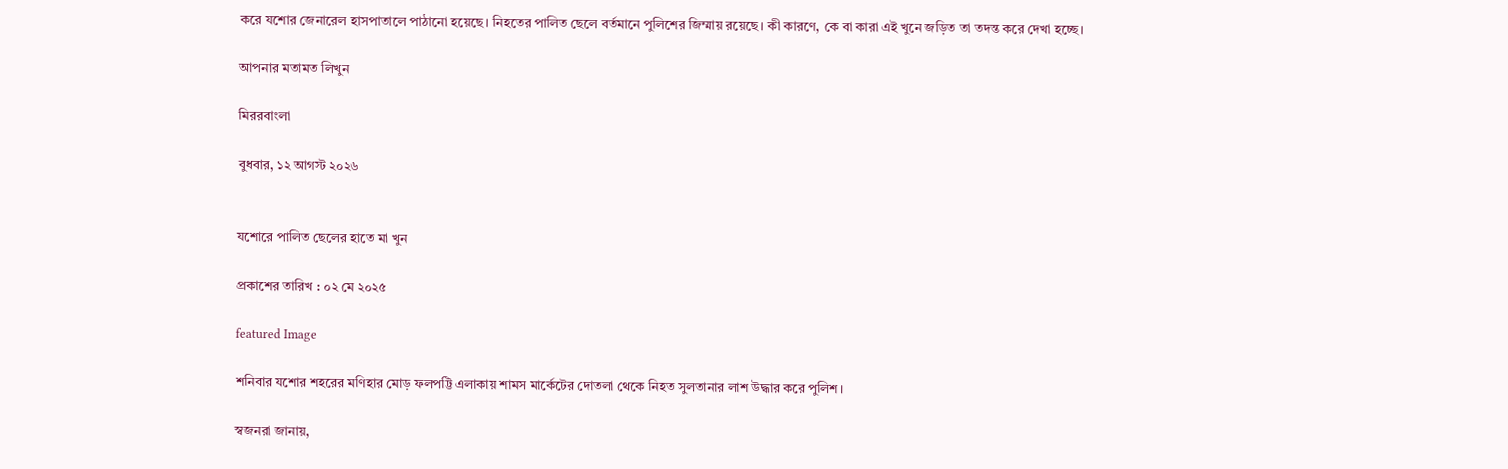করে যশোর জেনারেল হাসপাতালে পাঠানো হয়েছে। নিহতের পালিত ছেলে বর্তমানে পুলিশের জিম্মায় রয়েছে। কী কারণে, কে বা কারা এই খুনে জড়িত তা তদন্ত করে দেখা হচ্ছে।

আপনার মতামত লিখুন

মিররবাংলা

বুধবার, ১২ আগস্ট ২০২৬


যশোরে পালিত ছেলের হাতে মা খুন

প্রকাশের তারিখ : ০২ মে ২০২৫

featured Image

শনিবার যশোর শহরের মণিহার মোড় ফলপট্টি এলাকায় শামস মার্কেটের দোতলা থেকে নিহত সুলতানার লাশ উদ্ধার করে পুলিশ।

স্বজনরা জানায়,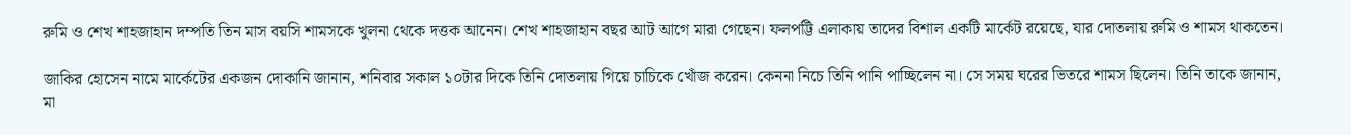রুমি ও শেখ শাহজাহান দম্পতি তিন মাস বয়সি শামসকে খুলনা থেকে দত্তক আনেন। শেখ শাহজাহান বছর আট আগে মারা গেছেন। ফলপট্টি এলাকায় তাদের বিশাল একটি মার্কেট রয়েছে, যার দোতলায় রুমি ও শামস থাকতেন।

জাকির হোসেন নামে মার্কেটের একজন দোকানি জানান, শনিবার সকাল ১০টার দিকে তিনি দোতলায় গিয়ে চাচিকে খোঁজ করেন। কেননা নিচে তিনি পানি পাচ্ছিলেন না। সে সময় ঘরের ভিতরে শামস ছিলেন। তিনি তাকে জানান, মা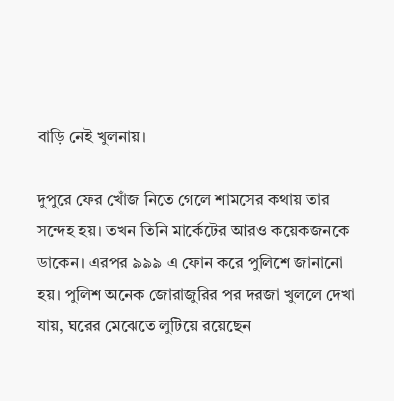বাড়ি নেই খুলনায়।

দুপুরে ফের খোঁজ নিতে গেলে শামসের কথায় তার সন্দেহ হয়। তখন তিনি মার্কেটের আরও কয়েকজনকে ডাকেন। এরপর ৯৯৯ এ ফোন করে পুলিশে জানানো হয়। পুলিশ অনেক জোরাজুরির পর দরজা খুললে দেখা যায়, ঘরের মেঝেতে লুটিয়ে রয়েছেন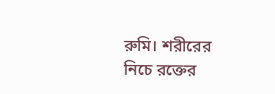রুমি। শরীরের নিচে রক্তের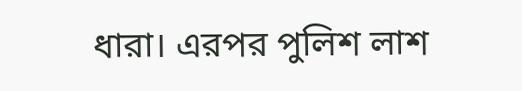ধারা। এরপর পুলিশ লাশ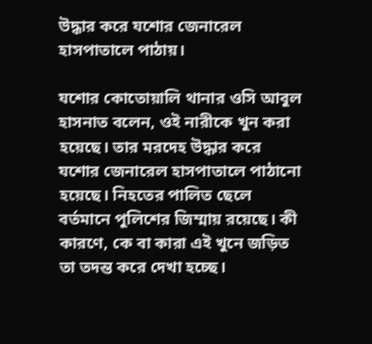উদ্ধার করে যশোর জেনারেল হাসপাতালে পাঠায়।

যশোর কোতোয়ালি থানার ওসি আবুল হাসনাত বলেন, ওই নারীকে খুন করা হয়েছে। তার মরদেহ উদ্ধার করে যশোর জেনারেল হাসপাতালে পাঠানো হয়েছে। নিহতের পালিত ছেলে বর্তমানে পুলিশের জিম্মায় রয়েছে। কী কারণে, কে বা কারা এই খুনে জড়িত তা তদন্ত করে দেখা হচ্ছে।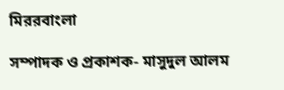মিররবাংলা

সম্পাদক ও প্রকাশক- মাসুদুল আলম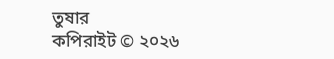তুষার
কপিরাইট © ২০২৬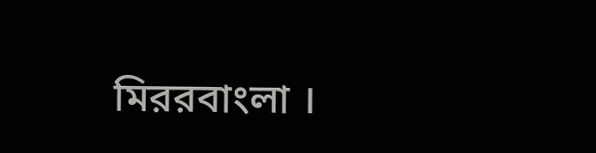মিররবাংলা ।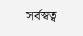সর্বস্বত্ব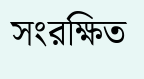সংরক্ষিত